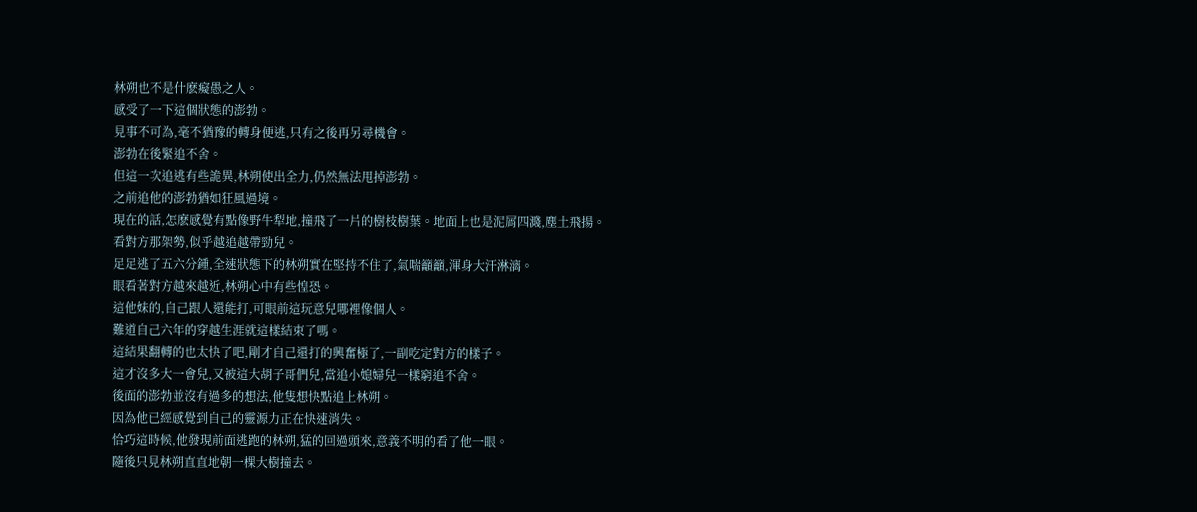林朔也不是什麽癡愚之人。
感受了一下這個狀態的澎勃。
見事不可為,毫不猶豫的轉身便逃,只有之後再另尋機會。
澎勃在後緊追不舍。
但這一次追逃有些詭異,林朔使出全力,仍然無法甩掉澎勃。
之前追他的澎勃猶如狂風過境。
現在的話,怎麽感覺有點像野牛犁地,撞飛了一片的樹枝樹葉。地面上也是泥屑四濺,塵土飛揚。
看對方那架勢,似乎越追越帶勁兒。
足足逃了五六分鍾,全速狀態下的林朔實在堅持不住了,氣喘籲籲,渾身大汗淋漓。
眼看著對方越來越近,林朔心中有些惶恐。
這他妹的,自己跟人還能打,可眼前這玩意兒哪裡像個人。
難道自己六年的穿越生涯就這樣結束了嗎。
這結果翻轉的也太快了吧,剛才自己還打的興奮極了,一副吃定對方的樣子。
這才沒多大一會兒,又被這大胡子哥們兒,當追小媳婦兒一樣窮追不舍。
後面的澎勃並沒有過多的想法,他隻想快點追上林朔。
因為他已經感覺到自己的靈源力正在快速消失。
恰巧這時候,他發現前面逃跑的林朔,猛的回過頭來,意義不明的看了他一眼。
隨後只見林朔直直地朝一棵大樹撞去。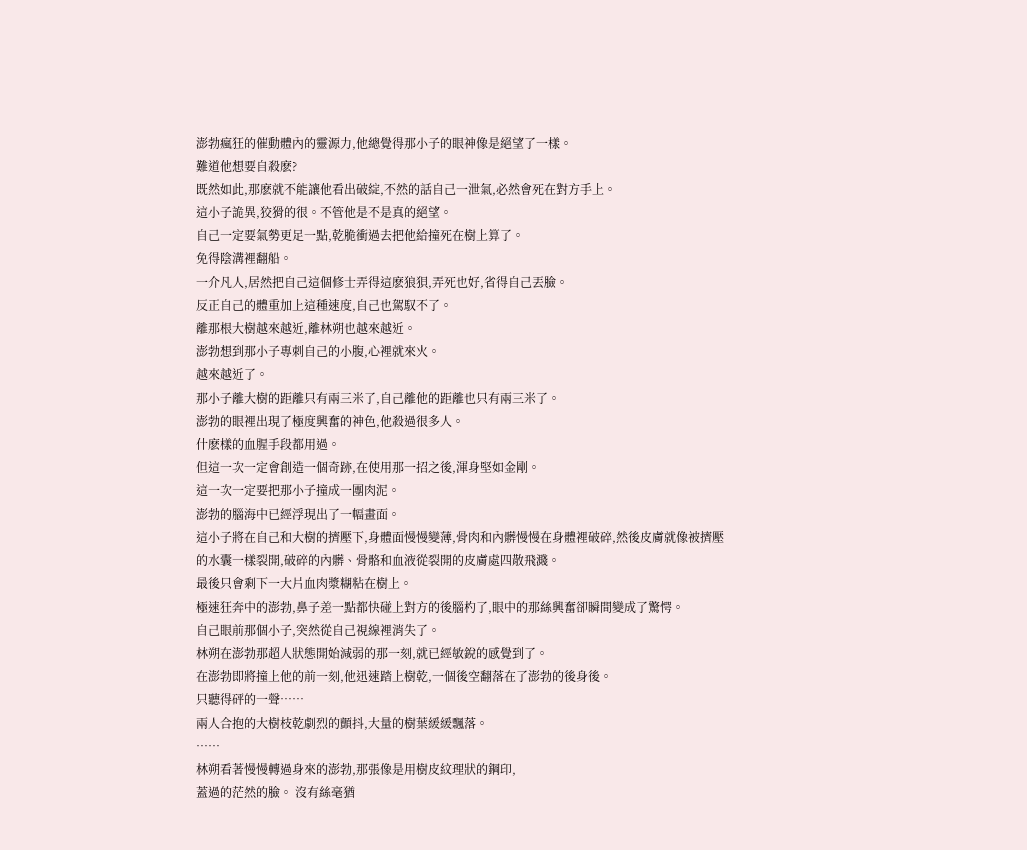澎勃瘋狂的催動體內的靈源力,他總覺得那小子的眼神像是絕望了一樣。
難道他想要自殺麽?
既然如此,那麽就不能讓他看出破綻,不然的話自己一泄氣,必然會死在對方手上。
這小子詭異,狡猾的很。不管他是不是真的絕望。
自己一定要氣勢更足一點,乾脆衝過去把他給撞死在樹上算了。
免得陰溝裡翻船。
一介凡人,居然把自己這個修士弄得這麽狼狽,弄死也好,省得自己丟臉。
反正自己的體重加上這種速度,自己也駕馭不了。
離那根大樹越來越近,離林朔也越來越近。
澎勃想到那小子專刺自己的小腹,心裡就來火。
越來越近了。
那小子離大樹的距離只有兩三米了,自己離他的距離也只有兩三米了。
澎勃的眼裡出現了極度興奮的神色,他殺過很多人。
什麽樣的血腥手段都用過。
但這一次一定會創造一個奇跡,在使用那一招之後,渾身堅如金剛。
這一次一定要把那小子撞成一團肉泥。
澎勃的腦海中已經浮現出了一幅畫面。
這小子將在自己和大樹的擠壓下,身體面慢慢變薄,骨肉和內髒慢慢在身體裡破碎,然後皮膚就像被擠壓的水囊一樣裂開,破碎的內髒、骨骼和血液從裂開的皮膚處四散飛濺。
最後只會剩下一大片血肉漿糊粘在樹上。
極速狂奔中的澎勃,鼻子差一點都快碰上對方的後腦杓了,眼中的那絲興奮卻瞬間變成了驚愕。
自己眼前那個小子,突然從自己視線裡消失了。
林朔在澎勃那超人狀態開始減弱的那一刻,就已經敏銳的感覺到了。
在澎勃即將撞上他的前一刻,他迅速踏上樹乾,一個後空翻落在了澎勃的後身後。
只聽得砰的一聲……
兩人合抱的大樹枝乾劇烈的顫抖,大量的樹葉緩緩飄落。
……
林朔看著慢慢轉過身來的澎勃,那張像是用樹皮紋理狀的鋼印,
蓋過的茫然的臉。 沒有絲毫猶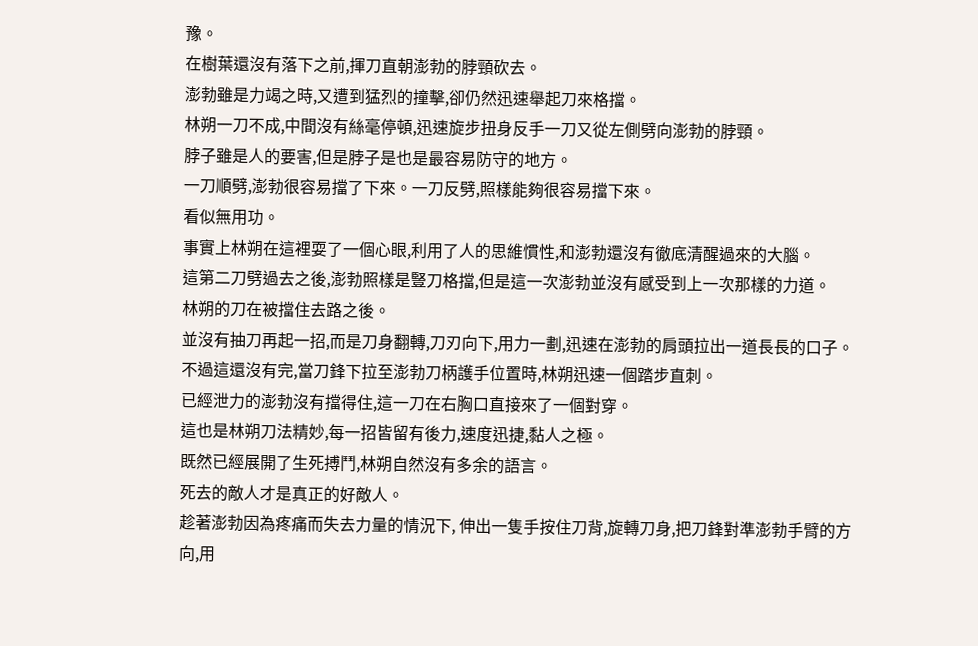豫。
在樹葉還沒有落下之前,揮刀直朝澎勃的脖頸砍去。
澎勃雖是力竭之時,又遭到猛烈的撞擊,卻仍然迅速舉起刀來格擋。
林朔一刀不成,中間沒有絲毫停頓,迅速旋步扭身反手一刀又從左側劈向澎勃的脖頸。
脖子雖是人的要害,但是脖子是也是最容易防守的地方。
一刀順劈,澎勃很容易擋了下來。一刀反劈,照樣能夠很容易擋下來。
看似無用功。
事實上林朔在這裡耍了一個心眼,利用了人的思維慣性,和澎勃還沒有徹底清醒過來的大腦。
這第二刀劈過去之後,澎勃照樣是豎刀格擋,但是這一次澎勃並沒有感受到上一次那樣的力道。
林朔的刀在被擋住去路之後。
並沒有抽刀再起一招,而是刀身翻轉,刀刃向下,用力一劃,迅速在澎勃的肩頭拉出一道長長的口子。
不過這還沒有完,當刀鋒下拉至澎勃刀柄護手位置時,林朔迅速一個踏步直刺。
已經泄力的澎勃沒有擋得住,這一刀在右胸口直接來了一個對穿。
這也是林朔刀法精妙,每一招皆留有後力,速度迅捷,黏人之極。
既然已經展開了生死搏鬥,林朔自然沒有多余的語言。
死去的敵人才是真正的好敵人。
趁著澎勃因為疼痛而失去力量的情況下, 伸出一隻手按住刀背,旋轉刀身,把刀鋒對準澎勃手臂的方向,用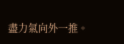盡力氣向外一推。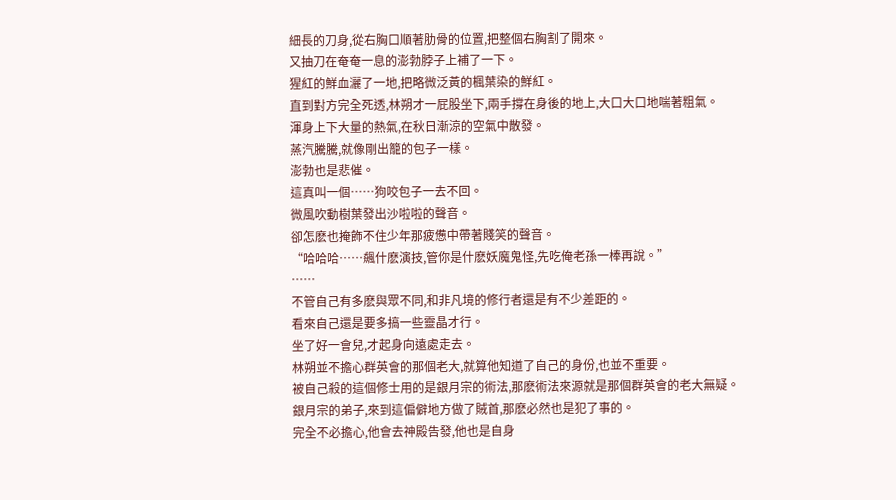細長的刀身,從右胸口順著肋骨的位置,把整個右胸割了開來。
又抽刀在奄奄一息的澎勃脖子上補了一下。
猩紅的鮮血灑了一地,把略微泛黃的楓葉染的鮮紅。
直到對方完全死透,林朔才一屁股坐下,兩手撐在身後的地上,大口大口地喘著粗氣。
渾身上下大量的熱氣,在秋日漸涼的空氣中散發。
蒸汽騰騰,就像剛出籠的包子一樣。
澎勃也是悲催。
這真叫一個……狗咬包子一去不回。
微風吹動樹葉發出沙啦啦的聲音。
卻怎麽也掩飾不住少年那疲憊中帶著賤笑的聲音。
“哈哈哈……飆什麽演技,管你是什麽妖魔鬼怪,先吃俺老孫一棒再說。”
……
不管自己有多麽與眾不同,和非凡境的修行者還是有不少差距的。
看來自己還是要多搞一些靈晶才行。
坐了好一會兒,才起身向遠處走去。
林朔並不擔心群英會的那個老大,就算他知道了自己的身份,也並不重要。
被自己殺的這個修士用的是銀月宗的術法,那麽術法來源就是那個群英會的老大無疑。
銀月宗的弟子,來到這偏僻地方做了賊首,那麽必然也是犯了事的。
完全不必擔心,他會去神殿告發,他也是自身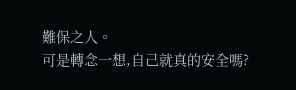難保之人。
可是轉念一想,自己就真的安全嗎?